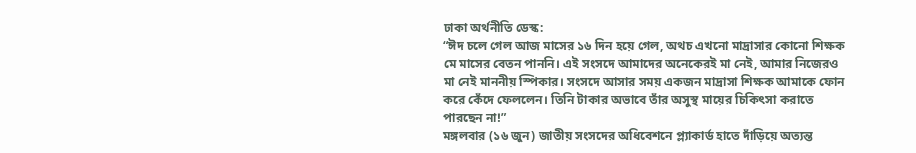ঢাকা অর্থনীতি ডেস্ক:
“ঈদ চলে গেল আজ মাসের ১৬ দিন হয়ে গেল, অথচ এখনো মাদ্রাসার কোনো শিক্ষক মে মাসের বেতন পাননি। এই সংসদে আমাদের অনেকেরই মা নেই, আমার নিজেরও মা নেই মাননীয় স্পিকার। সংসদে আসার সময় একজন মাদ্রাসা শিক্ষক আমাকে ফোন করে কেঁদে ফেললেন। তিনি টাকার অভাবে তাঁর অসুস্থ মায়ের চিকিৎসা করাতে পারছেন না!”
মঙ্গলবার (১৬ জুন) জাতীয় সংসদের অধিবেশনে প্ল্যাকার্ড হাতে দাঁড়িয়ে অত্যন্ত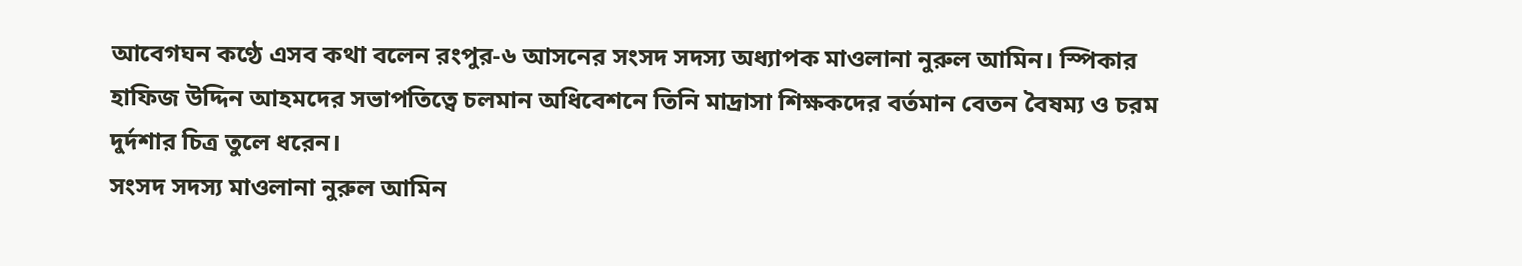আবেগঘন কণ্ঠে এসব কথা বলেন রংপুর-৬ আসনের সংসদ সদস্য অধ্যাপক মাওলানা নুরুল আমিন। স্পিকার হাফিজ উদ্দিন আহমদের সভাপতিত্বে চলমান অধিবেশনে তিনি মাদ্রাসা শিক্ষকদের বর্তমান বেতন বৈষম্য ও চরম দুর্দশার চিত্র তুলে ধরেন।
সংসদ সদস্য মাওলানা নুরুল আমিন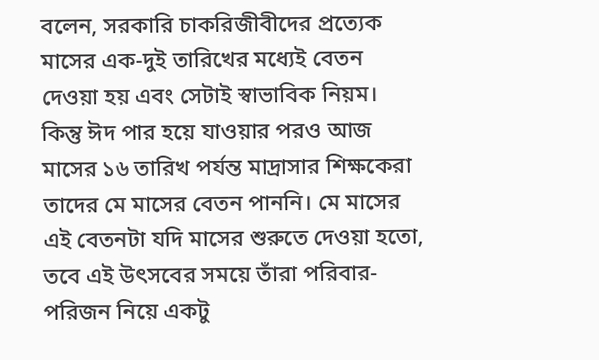বলেন, সরকারি চাকরিজীবীদের প্রত্যেক মাসের এক-দুই তারিখের মধ্যেই বেতন দেওয়া হয় এবং সেটাই স্বাভাবিক নিয়ম। কিন্তু ঈদ পার হয়ে যাওয়ার পরও আজ মাসের ১৬ তারিখ পর্যন্ত মাদ্রাসার শিক্ষকেরা তাদের মে মাসের বেতন পাননি। মে মাসের এই বেতনটা যদি মাসের শুরুতে দেওয়া হতো, তবে এই উৎসবের সময়ে তাঁরা পরিবার-পরিজন নিয়ে একটু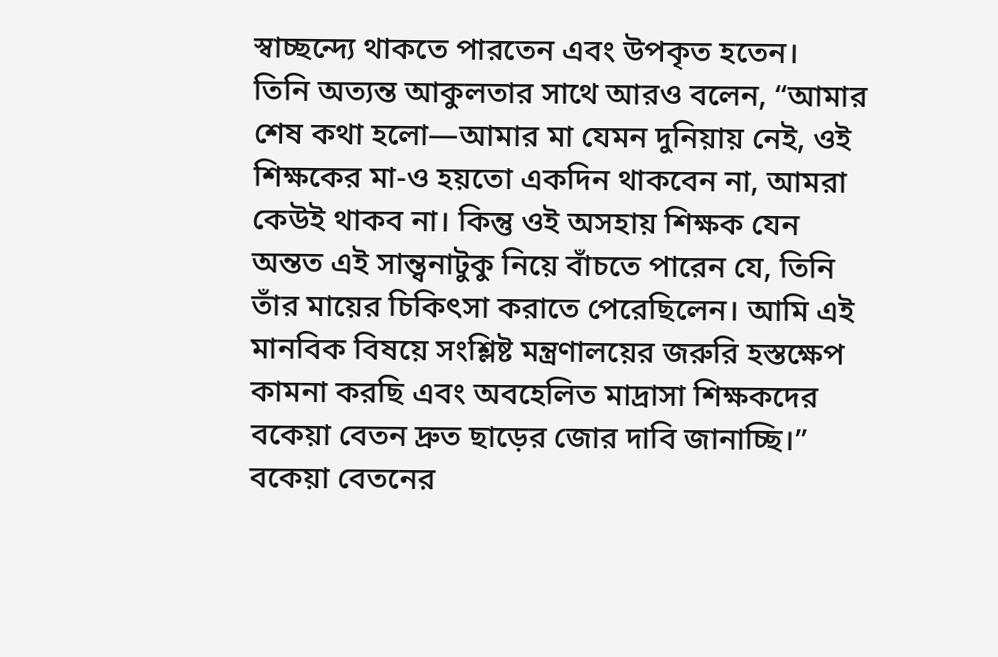স্বাচ্ছন্দ্যে থাকতে পারতেন এবং উপকৃত হতেন।
তিনি অত্যন্ত আকুলতার সাথে আরও বলেন, “আমার শেষ কথা হলো—আমার মা যেমন দুনিয়ায় নেই, ওই শিক্ষকের মা-ও হয়তো একদিন থাকবেন না, আমরা কেউই থাকব না। কিন্তু ওই অসহায় শিক্ষক যেন অন্তত এই সান্ত্বনাটুকু নিয়ে বাঁচতে পারেন যে, তিনি তাঁর মায়ের চিকিৎসা করাতে পেরেছিলেন। আমি এই মানবিক বিষয়ে সংশ্লিষ্ট মন্ত্রণালয়ের জরুরি হস্তক্ষেপ কামনা করছি এবং অবহেলিত মাদ্রাসা শিক্ষকদের বকেয়া বেতন দ্রুত ছাড়ের জোর দাবি জানাচ্ছি।”
বকেয়া বেতনের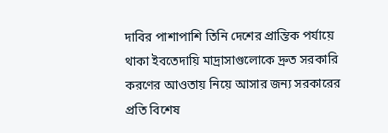দাবির পাশাপাশি তিনি দেশের প্রান্তিক পর্যায়ে থাকা ইবতেদায়ি মাদ্রাসাগুলোকে দ্রুত সরকারি করণের আওতায় নিয়ে আসার জন্য সরকারের প্রতি বিশেষ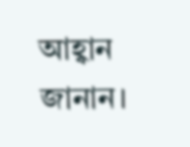আহ্বান জানান।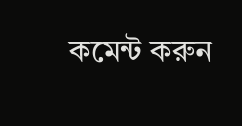কমেন্ট করুন